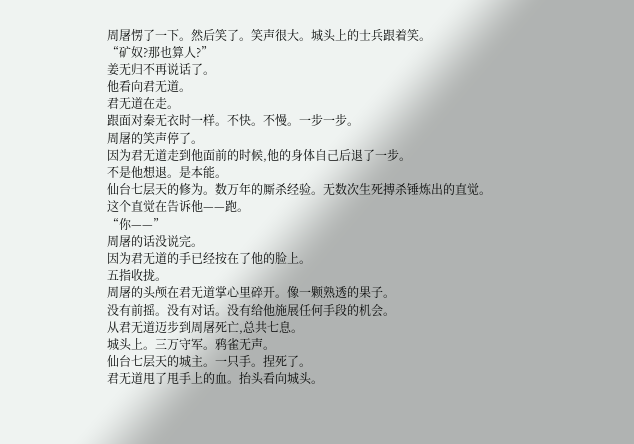周屠愣了一下。然后笑了。笑声很大。城头上的士兵跟着笑。
“矿奴?那也算人?”
姜无归不再说话了。
他看向君无道。
君无道在走。
跟面对秦无衣时一样。不快。不慢。一步一步。
周屠的笑声停了。
因为君无道走到他面前的时候,他的身体自己后退了一步。
不是他想退。是本能。
仙台七层天的修为。数万年的厮杀经验。无数次生死搏杀锤炼出的直觉。
这个直觉在告诉他——跑。
“你——”
周屠的话没说完。
因为君无道的手已经按在了他的脸上。
五指收拢。
周屠的头颅在君无道掌心里碎开。像一颗熟透的果子。
没有前摇。没有对话。没有给他施展任何手段的机会。
从君无道迈步到周屠死亡,总共七息。
城头上。三万守军。鸦雀无声。
仙台七层天的城主。一只手。捏死了。
君无道甩了甩手上的血。抬头看向城头。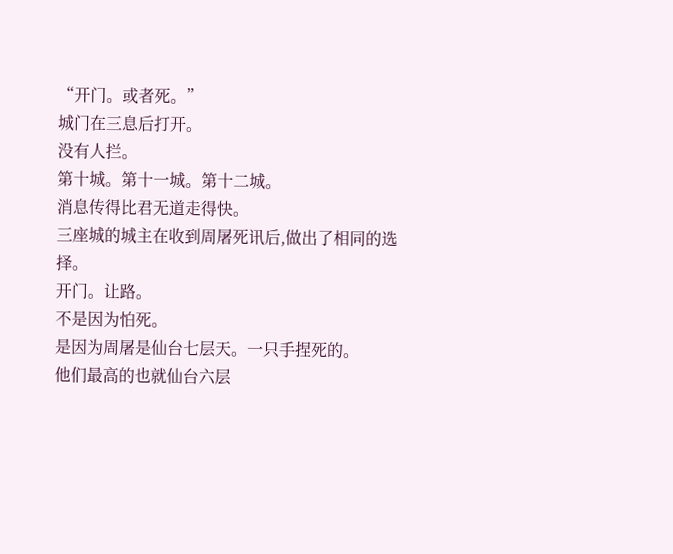“开门。或者死。”
城门在三息后打开。
没有人拦。
第十城。第十一城。第十二城。
消息传得比君无道走得快。
三座城的城主在收到周屠死讯后,做出了相同的选择。
开门。让路。
不是因为怕死。
是因为周屠是仙台七层天。一只手捏死的。
他们最高的也就仙台六层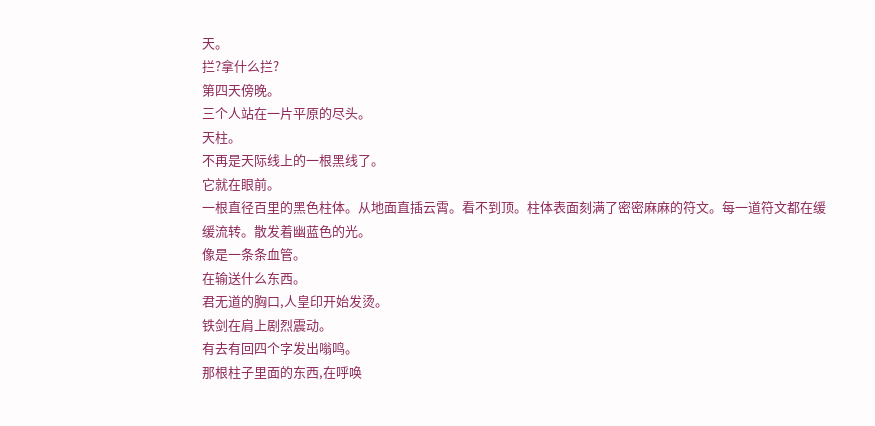天。
拦?拿什么拦?
第四天傍晚。
三个人站在一片平原的尽头。
天柱。
不再是天际线上的一根黑线了。
它就在眼前。
一根直径百里的黑色柱体。从地面直插云霄。看不到顶。柱体表面刻满了密密麻麻的符文。每一道符文都在缓缓流转。散发着幽蓝色的光。
像是一条条血管。
在输送什么东西。
君无道的胸口,人皇印开始发烫。
铁剑在肩上剧烈震动。
有去有回四个字发出嗡鸣。
那根柱子里面的东西,在呼唤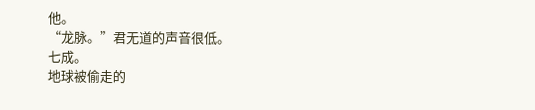他。
“龙脉。”君无道的声音很低。
七成。
地球被偷走的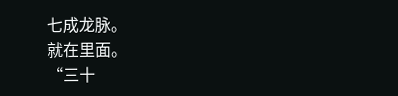七成龙脉。
就在里面。
“三十